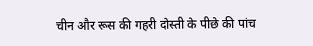चीन और रूस की गहरी दोस्ती के पीछे की पांच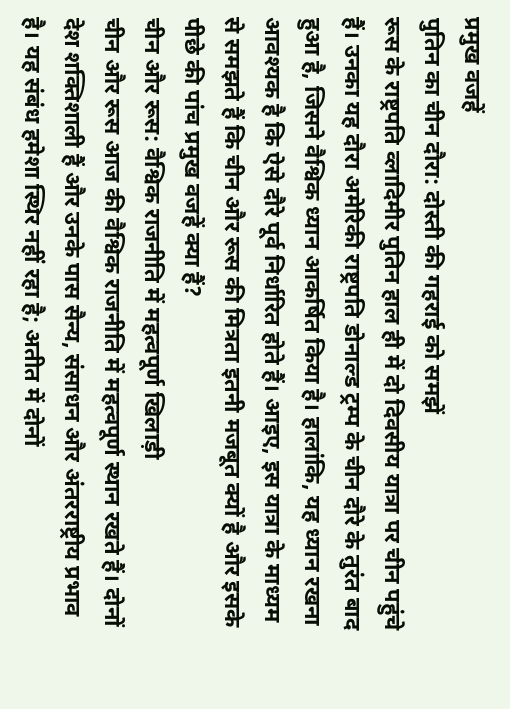प्रमुख वजहें
पुतिन का चीन दौरा: दोस्ती की गहराई को समझें
रूस के राष्ट्रपति व्लादिमीर पुतिन हाल ही में दो दिवसीय यात्रा पर चीन पहुंचे हैं। उनका यह दौरा अमेरिकी राष्ट्रपति डोनाल्ड ट्रम्प के चीन दौरे के तुरंत बाद हुआ है, जिसने वैश्विक ध्यान आकर्षित किया है। हालांकि, यह ध्यान रखना आवश्यक है कि ऐसे दौरे पूर्व निर्धारित होते हैं। आइए, इस यात्रा के माध्यम से समझते हैं कि चीन और रूस की मित्रता इतनी मजबूत क्यों है और इसके पीछे की पांच प्रमुख वजहें क्या हैं?
चीन और रूस: वैश्विक राजनीति में महत्वपूर्ण खिलाड़ी
चीन और रूस आज की वैश्विक राजनीति में महत्वपूर्ण स्थान रखते हैं। दोनों देश शक्तिशाली हैं और उनके पास सैन्य, संसाधन और अंतरराष्ट्रीय प्रभाव है। यह संबंध हमेशा स्थिर नहीं रहा है; अतीत में दोनों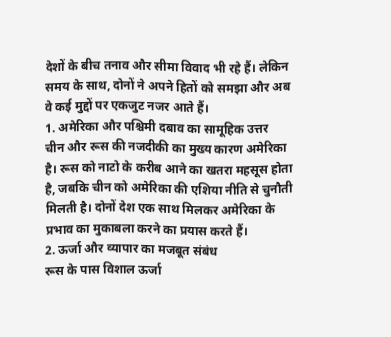देशों के बीच तनाव और सीमा विवाद भी रहे हैं। लेकिन समय के साथ, दोनों ने अपने हितों को समझा और अब वे कई मुद्दों पर एकजुट नजर आते हैं।
1. अमेरिका और पश्चिमी दबाव का सामूहिक उत्तर
चीन और रूस की नजदीकी का मुख्य कारण अमेरिका है। रूस को नाटो के करीब आने का खतरा महसूस होता है, जबकि चीन को अमेरिका की एशिया नीति से चुनौती मिलती है। दोनों देश एक साथ मिलकर अमेरिका के प्रभाव का मुकाबला करने का प्रयास करते हैं।
2. ऊर्जा और व्यापार का मजबूत संबंध
रूस के पास विशाल ऊर्जा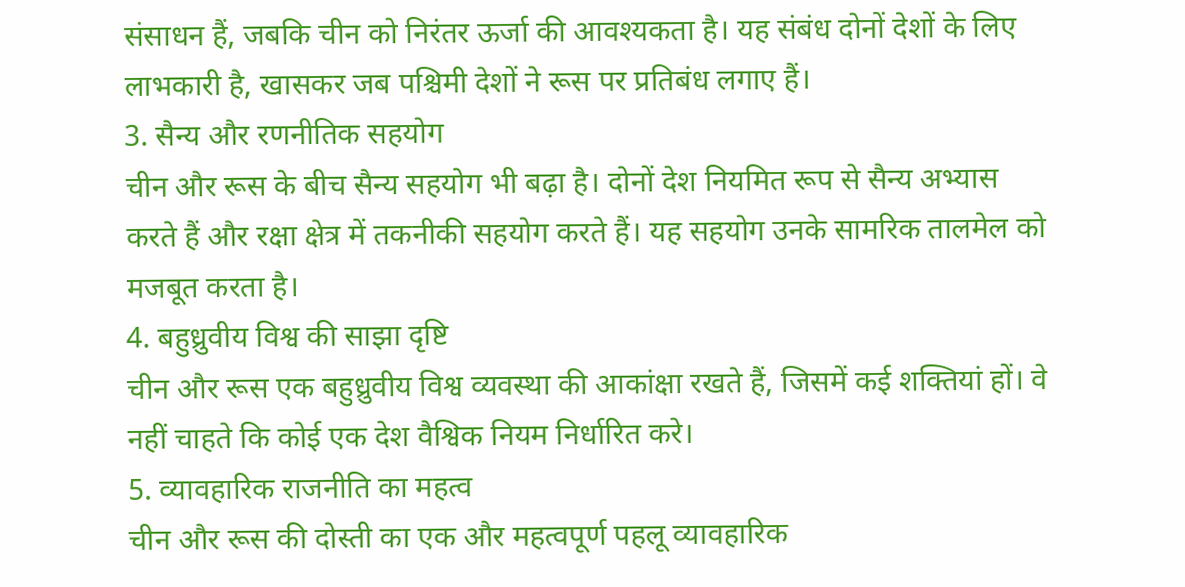संसाधन हैं, जबकि चीन को निरंतर ऊर्जा की आवश्यकता है। यह संबंध दोनों देशों के लिए लाभकारी है, खासकर जब पश्चिमी देशों ने रूस पर प्रतिबंध लगाए हैं।
3. सैन्य और रणनीतिक सहयोग
चीन और रूस के बीच सैन्य सहयोग भी बढ़ा है। दोनों देश नियमित रूप से सैन्य अभ्यास करते हैं और रक्षा क्षेत्र में तकनीकी सहयोग करते हैं। यह सहयोग उनके सामरिक तालमेल को मजबूत करता है।
4. बहुध्रुवीय विश्व की साझा दृष्टि
चीन और रूस एक बहुध्रुवीय विश्व व्यवस्था की आकांक्षा रखते हैं, जिसमें कई शक्तियां हों। वे नहीं चाहते कि कोई एक देश वैश्विक नियम निर्धारित करे।
5. व्यावहारिक राजनीति का महत्व
चीन और रूस की दोस्ती का एक और महत्वपूर्ण पहलू व्यावहारिक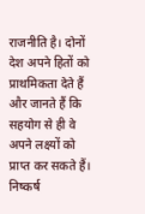राजनीति है। दोनों देश अपने हितों को प्राथमिकता देते हैं और जानते हैं कि सहयोग से ही वे अपने लक्ष्यों को प्राप्त कर सकते हैं।
निष्कर्ष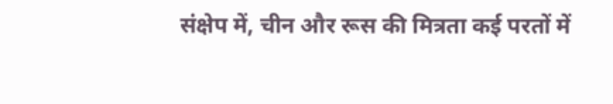संक्षेप में, चीन और रूस की मित्रता कई परतों में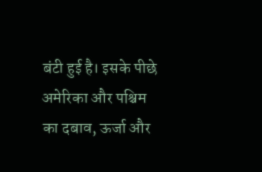बंटी हुई है। इसके पीछे अमेरिका और पश्चिम का दबाव, ऊर्जा और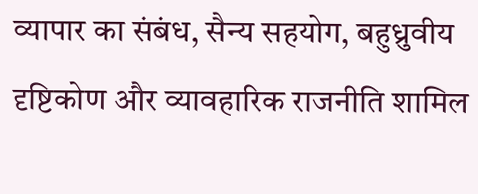व्यापार का संबंध, सैन्य सहयोग, बहुध्रुवीय दृष्टिकोण और व्यावहारिक राजनीति शामिल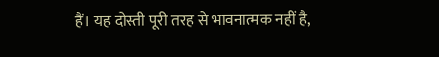हैं। यह दोस्ती पूरी तरह से भावनात्मक नहीं है,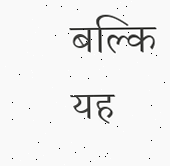बल्कि यह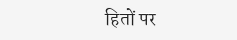हितों पर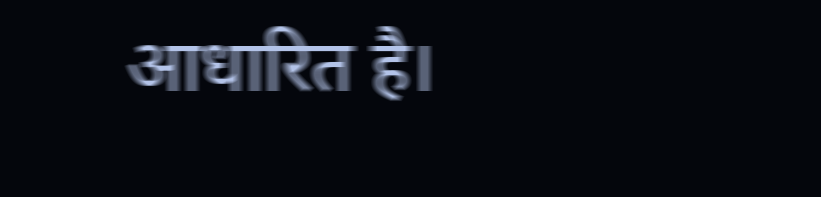आधारित है।